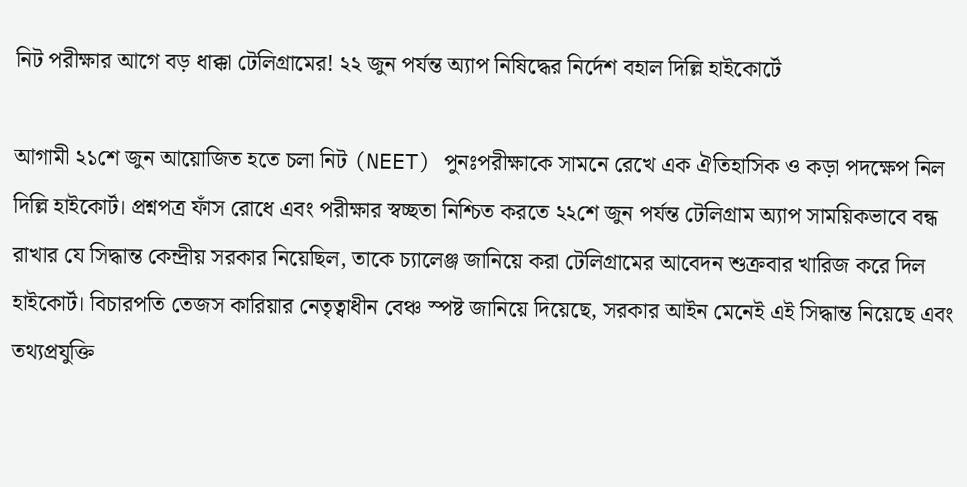নিট পরীক্ষার আগে বড় ধাক্কা টেলিগ্রামের! ২২ জুন পর্যন্ত অ্যাপ নিষিদ্ধের নির্দেশ বহাল দিল্লি হাইকোর্টে

আগামী ২১শে জুন আয়োজিত হতে চলা নিট (NEET) পুনঃপরীক্ষাকে সামনে রেখে এক ঐতিহাসিক ও কড়া পদক্ষেপ নিল দিল্লি হাইকোর্ট। প্রশ্নপত্র ফাঁস রোধে এবং পরীক্ষার স্বচ্ছতা নিশ্চিত করতে ২২শে জুন পর্যন্ত টেলিগ্রাম অ্যাপ সাময়িকভাবে বন্ধ রাখার যে সিদ্ধান্ত কেন্দ্রীয় সরকার নিয়েছিল, তাকে চ্যালেঞ্জ জানিয়ে করা টেলিগ্রামের আবেদন শুক্রবার খারিজ করে দিল হাইকোর্ট। বিচারপতি তেজস কারিয়ার নেতৃত্বাধীন বেঞ্চ স্পষ্ট জানিয়ে দিয়েছে, সরকার আইন মেনেই এই সিদ্ধান্ত নিয়েছে এবং তথ্যপ্রযুক্তি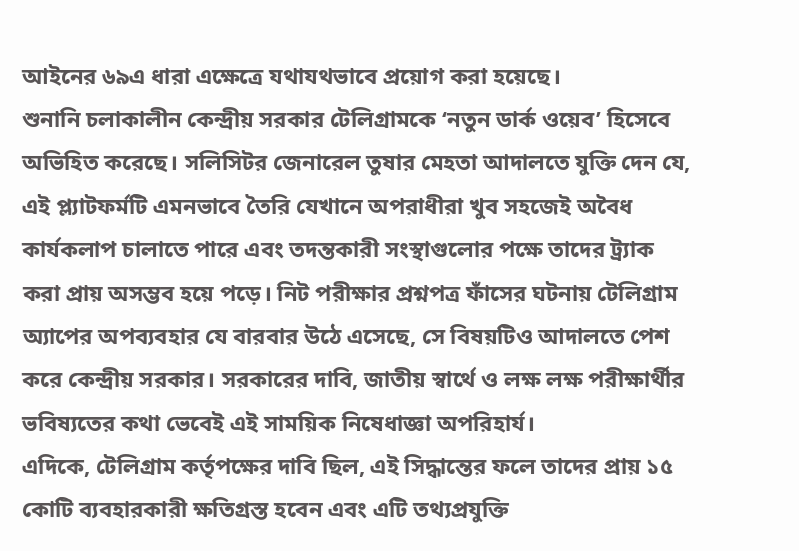আইনের ৬৯এ ধারা এক্ষেত্রে যথাযথভাবে প্রয়োগ করা হয়েছে।
শুনানি চলাকালীন কেন্দ্রীয় সরকার টেলিগ্রামকে ‘নতুন ডার্ক ওয়েব’ হিসেবে অভিহিত করেছে। সলিসিটর জেনারেল তুষার মেহতা আদালতে যুক্তি দেন যে, এই প্ল্যাটফর্মটি এমনভাবে তৈরি যেখানে অপরাধীরা খুব সহজেই অবৈধ কার্যকলাপ চালাতে পারে এবং তদন্তকারী সংস্থাগুলোর পক্ষে তাদের ট্র্যাক করা প্রায় অসম্ভব হয়ে পড়ে। নিট পরীক্ষার প্রশ্নপত্র ফাঁসের ঘটনায় টেলিগ্রাম অ্যাপের অপব্যবহার যে বারবার উঠে এসেছে, সে বিষয়টিও আদালতে পেশ করে কেন্দ্রীয় সরকার। সরকারের দাবি, জাতীয় স্বার্থে ও লক্ষ লক্ষ পরীক্ষার্থীর ভবিষ্যতের কথা ভেবেই এই সাময়িক নিষেধাজ্ঞা অপরিহার্য।
এদিকে, টেলিগ্রাম কর্তৃপক্ষের দাবি ছিল, এই সিদ্ধান্তের ফলে তাদের প্রায় ১৫ কোটি ব্যবহারকারী ক্ষতিগ্রস্ত হবেন এবং এটি তথ্যপ্রযুক্তি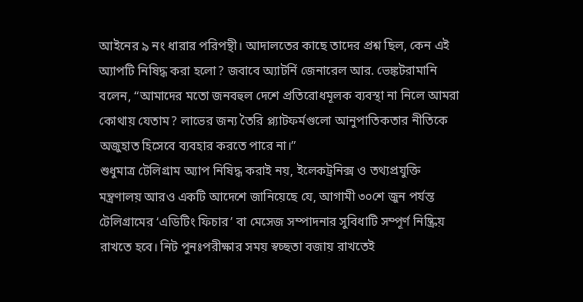আইনের ৯ নং ধারার পরিপন্থী। আদালতের কাছে তাদের প্রশ্ন ছিল, কেন এই অ্যাপটি নিষিদ্ধ করা হলো? জবাবে অ্যাটর্নি জেনারেল আর. ভেঙ্কটরামানি বলেন, “আমাদের মতো জনবহুল দেশে প্রতিরোধমূলক ব্যবস্থা না নিলে আমরা কোথায় যেতাম? লাভের জন্য তৈরি প্ল্যাটফর্মগুলো আনুপাতিকতার নীতিকে অজুহাত হিসেবে ব্যবহার করতে পারে না।”
শুধুমাত্র টেলিগ্রাম অ্যাপ নিষিদ্ধ করাই নয়, ইলেকট্রনিক্স ও তথ্যপ্রযুক্তি মন্ত্রণালয় আরও একটি আদেশে জানিয়েছে যে, আগামী ৩০শে জুন পর্যন্ত টেলিগ্রামের ‘এডিটিং ফিচার’ বা মেসেজ সম্পাদনার সুবিধাটি সম্পূর্ণ নিষ্ক্রিয় রাখতে হবে। নিট পুনঃপরীক্ষার সময় স্বচ্ছতা বজায় রাখতেই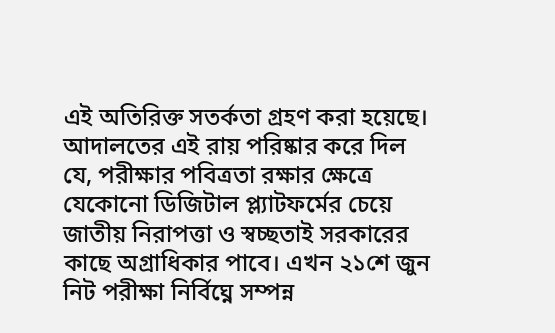এই অতিরিক্ত সতর্কতা গ্রহণ করা হয়েছে। আদালতের এই রায় পরিষ্কার করে দিল যে, পরীক্ষার পবিত্রতা রক্ষার ক্ষেত্রে যেকোনো ডিজিটাল প্ল্যাটফর্মের চেয়ে জাতীয় নিরাপত্তা ও স্বচ্ছতাই সরকারের কাছে অগ্রাধিকার পাবে। এখন ২১শে জুন নিট পরীক্ষা নির্বিঘ্নে সম্পন্ন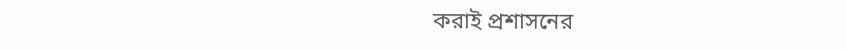করাই প্রশাসনের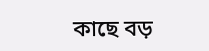কাছে বড়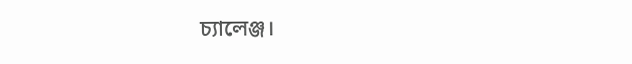চ্যালেঞ্জ।